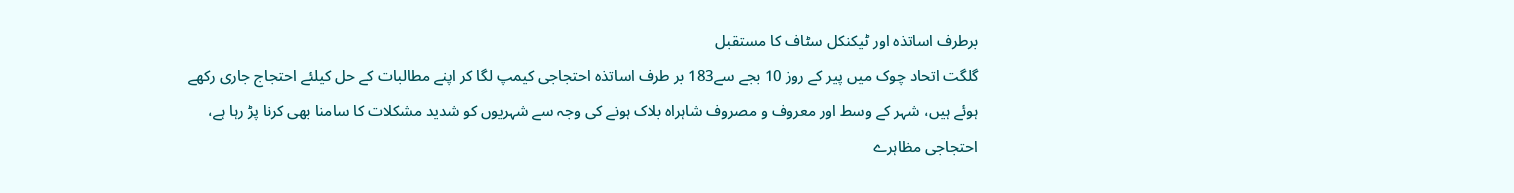برطرف اساتذہ اور ٹیکنکل سٹاف کا مستقبل
گلگت اتحاد چوک میں پیر کے روز 10 بجے سے183 بر طرف اساتذہ احتجاجی کیمپ لگا کر اپنے مطالبات کے حل کیلئے احتجاج جاری رکھے ہوئے ہیں، شہر کے وسط اور معروف و مصروف شاہراہ بلاک ہونے کی وجہ سے شہریوں کو شدید مشکلات کا سامنا بھی کرنا پڑ رہا ہے، احتجاجی مظاہرے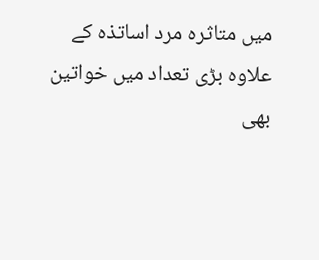میں متاثرہ مرد اساتذہ کے علاوہ بڑی تعداد میں خواتین بھی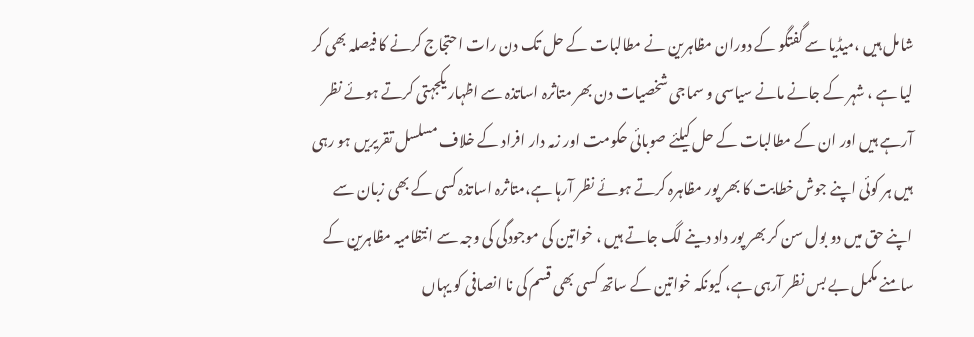شامل ہیں ،میڈیا سے گفتگو کے دوران مظاہرین نے مطالبات کے حل تک دن رات احتجاج کرنے کا فیصلہ بھی کر لیا ہے ، شہر کے جانے مانے سیاسی و سماجی شخصیات دن بھر متاثرہ اساتذہ سے اظہار یکجہتی کرتے ہوئے نظر آرہے ہیں اور ان کے مطالبات کے حل کیلئے صوبائی حکومت اور زمہ دار افراد کے خلاف مسلسل تقریریں ہو رہی ہیں ہر کوئی اپنے جوش خطابت کا بھر پور مظاہرہ کرتے ہوئے نظر آرہا ہے،متاثرہ اساتذہ کسی کے بھی زبان سے اپنے حق میں دو بول سن کر بھر پور داد دینے لگ جاتے ہیں ، خواتین کی موجودگی کی وجہ سے انتظامیہ مظاہرین کے سامنے مکمل بے بس نظر آرہی ہے، کیونکہ خواتین کے ساتھ کسی بھی قسم کی نا انصافی کو یہاں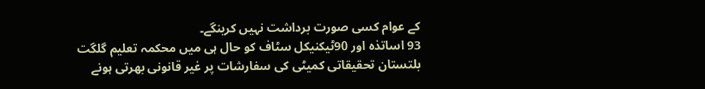کے عوام کسی صورت برداشت نہیں کرینگے۔
93 اساتذہ اور 90ٹیکنیکل سٹاف کو حال ہی میں محکمہ تعلیم گلگت بلتستان تحقیقاتی کمیٹی کی سفارشات پر غیر قانونی بھرتی ہونے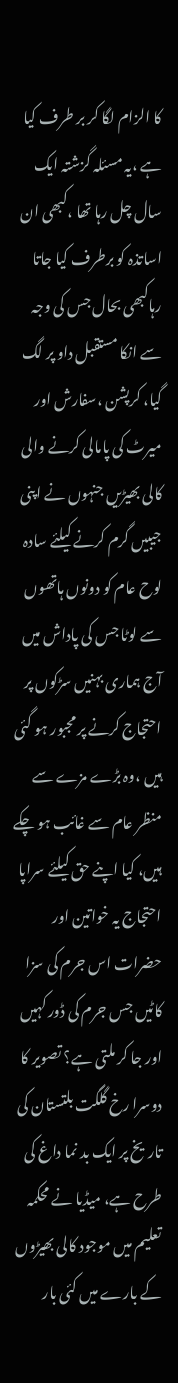کا الزام لگا کر بر طرف کیا ہے ،یہ مسئلہ گزشتہ ایک سال چل رہا تھا ،کبھی ان اساتذہ کو برطرف کیا جاتا رہاکبھی بحال جس کی وجہ سے انکا مستقبل داو پر لگ گیا، کرپشن ،سفارش اور میرٹ کی پامالی کرنے والی کالی بھیڑیں جنہوں نے اپنی جیبیں گرم کرنے کیلئے سادہ لوح عام کو دونوں ہاتھوں سے لوٹا جس کی پاداش میں آج ہماری بہنیں سڑکوں پر احتجاج کرنے پر مجبور ہو گئی ہیں ،وہ بڑے مزے سے منظر عام سے غائب ہو چکے ہیں، کیا اپنے حق کیلئے سراپا احتجاج یہ خواتین اور حضرات اس جرم کی سزا کاٹیں جس جرم کی ڈور کہیں اور جا کر ملتی ہے؟ تصویر کا دوسرا رخ گلگت بلتستان کی تاریخ پر ایک بد نما داغ کی طرح ہے، میڈیا نے محکمہ تعلیم میں موجود کالی بھیڑوں کے بارے میں کئی بار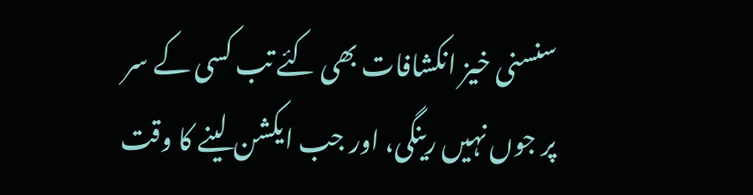سنسنی خیز انکشافات بھی کئے تب کسی کے سر پر جوں نہیں رینگی، اور جب ایکشن لینے کا وقت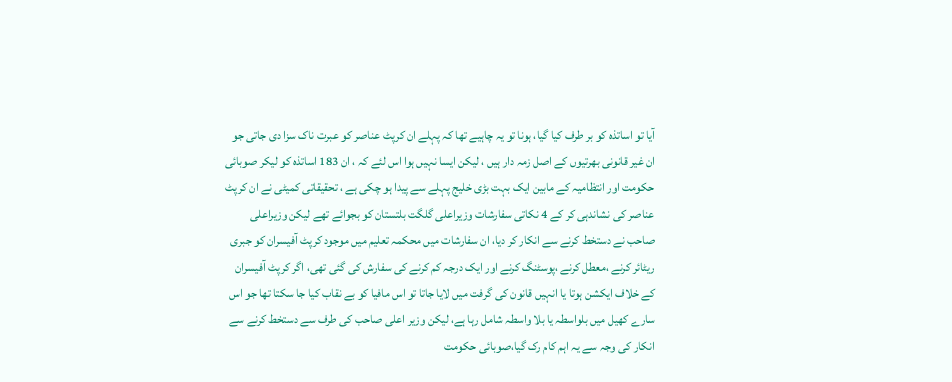آیا تو اساتذہ کو بر طرف کیا گیا، ہونا تو یہ چاہیے تھا کہ پہلے ان کرپٹ عناصر کو عبرت ناک سزا دی جاتی جو ان غیر قانونی بھرتیوں کے اصل زمہ دار ہیں ، لیکن ایسا نہیں ہوا اس لئے کہ ، ان 183 اساتذہ کو لیکر صوبائی حکومت اور انتظامیہ کے مابین ایک بہت بڑی خلیج پہلے سے پیدا ہو چکی ہے ، تحقیقاتی کمیٹی نے ان کرپٹ عناصر کی نشاندہی کر کے 4 نکاتی سفارشات وزیراعلی گلگت بلتستان کو بجوائے تھے لیکن وزیراعلی صاحب نے دستخط کرنے سے انکار کر دیا، ان سفارشات میں محکمہ تعلیم میں موجود کرپٹ آفیسران کو جبری ریٹائر کرنے ،معطل کرنے ،پوسٹنگ کرنے اور ایک درجہ کم کرنے کی سفارش کی گئی تھی، اگر کرپٹ آفیسران کے خلاف ایکشن ہوتا یا انہیں قانون کی گرفت میں لایا جاتا تو اس مافیا کو بے نقاب کیا جا سکتا تھا جو اس سارے کھیل میں بلواسطہ یا بلا واسطہ شامل رہا ہے، لیکن وزیر اعلی صاحب کی طرف سے دستخط کرنے سے انکار کی وجہ سے یہ اہم کام رک گیا،صوبائی حکومت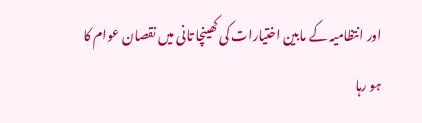اور انتظامیہ کے مابین اختیارات کی کھینچا تانی میں نقصان عوام کا ہو رہا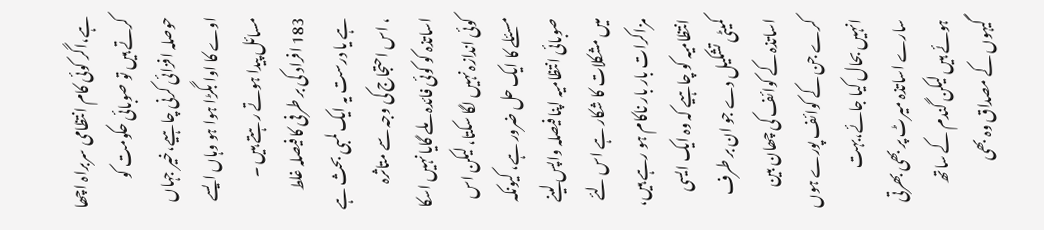ہے،اگر کوئی کام انتظامی سربراہ اچھا کرتے ہیں تو صوبائی حکومت کو حوصلہ افزائی کرنی چاہیے،خیر جہاں اوے کا اوا بگڑا ہوا ہو وہاں ایسے مسائل پیدا ہوتے رہتے ہیں ۔
183 افراد کی بر طرفی کا فیصلہ غلط ہے یا درست یہ ایک لمبی بحث ہے ، اس احتجاج کی وجہ سے متاثرہ اساتذہ کو کوئی فائدہ ملے گایا نہیں اسکا کوئی اندازہ نہیں لگا سکتا، لیکن اس مسئلے کا ایک حل ضرور ہے، کیونکہ صوبائی انتظامیہ اپنا فیصلہ واپس لینے میں مشکلات کا شکار ہے اس لئے مزاکرات بار بار ناکام ہو رہے ہیں، انتظامیہ کو چاہیے کہ وہ ایک ایسی کمیٹی تشکیل دے جو ان بر طرف اساتذہ کے کوائف کی چھان بین کرے جن کے کوائف پورے ہوں انہیں بحال کیا جائے،بہت سارے اساتذہ میرٹ پر بھی بھرتی ہوئے ہیں لیکن گندم کے ساتھ گیہوں کے مصداق وہ بھی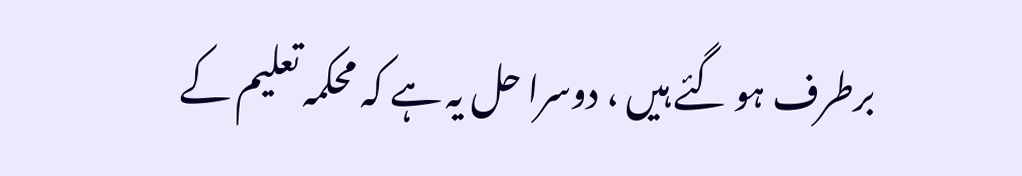برطرف ہو گئے ہیں ، دوسرا حل یہ ہے کہ محکمہ تعلیم کے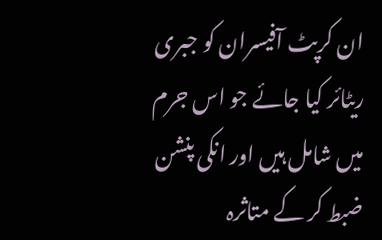ان کرپٹ آفیسران کو جبری ریٹائر کیا جائے جو اس جرم میں شامل ہیں اور انکی پنشن ضبط کر کے متاثرہ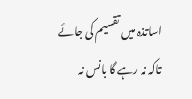اساتذہ میں تقسیم کی جائے تاکہ نہ رہے گا بانس نہ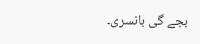بجے گی بانسری۔